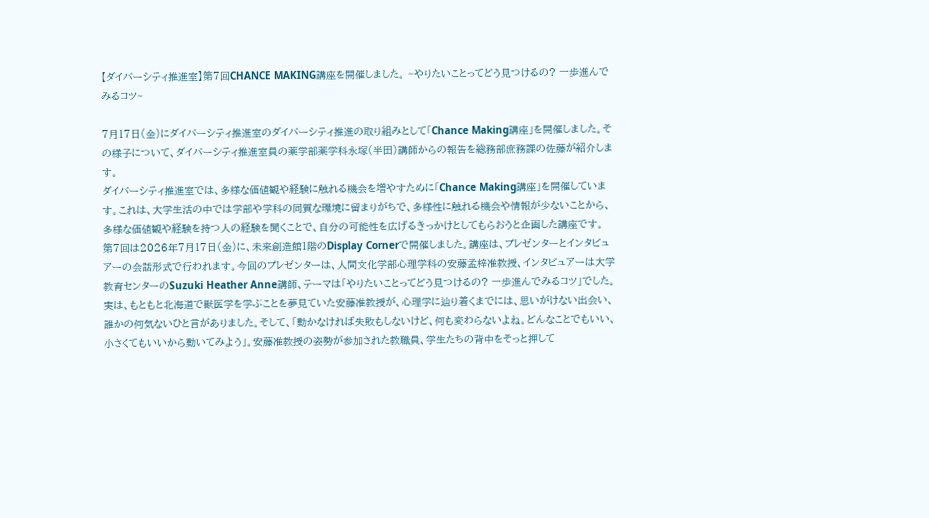【ダイバーシティ推進室】第7回CHANCE MAKING講座を開催しました。 ~やりたいことってどう見つけるの? 一歩進んでみるコツ~

7月17日(金)にダイバーシティ推進室のダイバーシティ推進の取り組みとして「Chance Making講座」を開催しました。その様子について、ダイバーシティ推進室員の薬学部薬学科永塚(半田)講師からの報告を総務部庶務課の佐藤が紹介します。
ダイバーシティ推進室では、多様な価値観や経験に触れる機会を増やすために「Chance Making講座」を開催しています。これは、大学生活の中では学部や学科の同質な環境に留まりがちで、多様性に触れる機会や情報が少ないことから、多様な価値観や経験を持つ人の経験を聞くことで、自分の可能性を広げるきっかけとしてもらおうと企画した講座です。
第7回は2026年7月17日(金)に、未来創造館1階のDisplay Cornerで開催しました。講座は、プレゼンターとインタビュアーの会話形式で行われます。今回のプレゼンターは、人間文化学部心理学科の安藤孟梓准教授、インタビュアーは大学教育センターのSuzuki Heather Anne講師、テーマは「やりたいことってどう見つけるの? 一歩進んでみるコツ」でした。
実は、もともと北海道で獣医学を学ぶことを夢見ていた安藤准教授が、心理学に辿り着くまでには、思いがけない出会い、誰かの何気ないひと言がありました。そして、「動かなければ失敗もしないけど、何も変わらないよね。どんなことでもいい、小さくてもいいから動いてみよう」。安藤准教授の姿勢が参加された教職員、学生たちの背中をそっと押して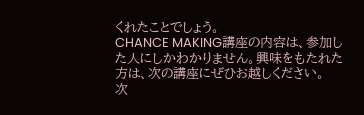くれたことでしょう。
CHANCE MAKING講座の内容は、参加した人にしかわかりません。興味をもたれた方は、次の講座にぜひお越しください。
次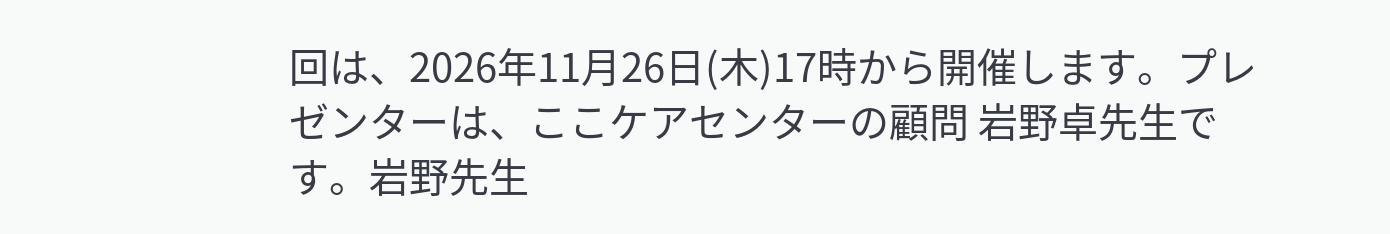回は、2026年11月26日(木)17時から開催します。プレゼンターは、ここケアセンターの顧問 岩野卓先生です。岩野先生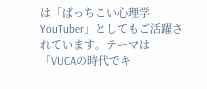は「ばっちこい心理学YouTuber」としてもご活躍されています。テーマは「VUCAの時代でキ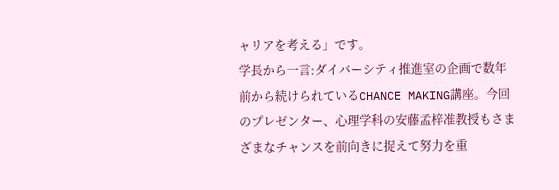ャリアを考える」です。
学長から一言:ダイバーシティ推進室の企画で数年前から続けられているCHANCE MAKING講座。今回のプレゼンター、心理学科の安藤孟梓准教授もさまざまなチャンスを前向きに捉えて努力を重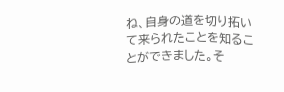ね、自身の道を切り拓いて来られたことを知ることができました。そ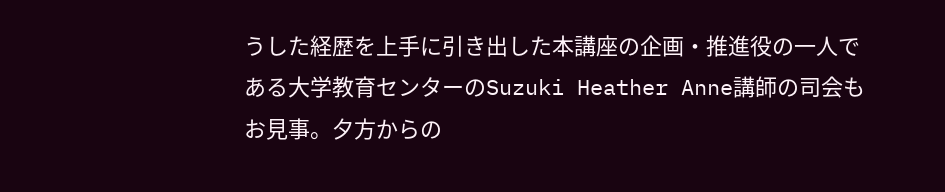うした経歴を上手に引き出した本講座の企画・推進役の一人である大学教育センターのSuzuki Heather Anne講師の司会もお見事。夕方からの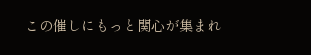この催しにもっと関心が集まれ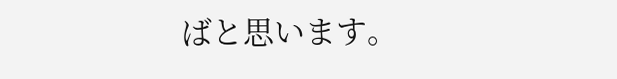ばと思います。